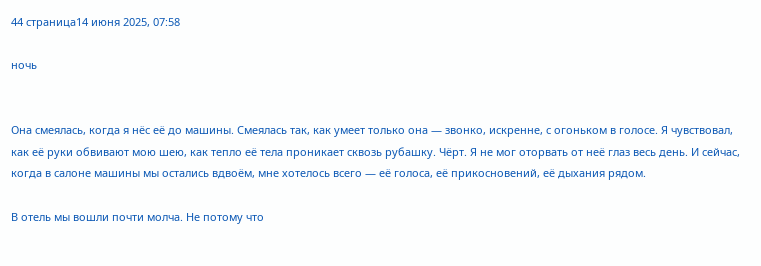44 страница14 июня 2025, 07:58

ночь


Она смеялась, когда я нёс её до машины. Смеялась так, как умеет только она — звонко, искренне, с огоньком в голосе. Я чувствовал, как её руки обвивают мою шею, как тепло её тела проникает сквозь рубашку. Чёрт. Я не мог оторвать от неё глаз весь день. И сейчас, когда в салоне машины мы остались вдвоём, мне хотелось всего — её голоса, её прикосновений, её дыхания рядом.

В отель мы вошли почти молча. Не потому что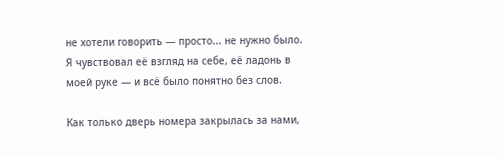не хотели говорить — просто... не нужно было. Я чувствовал её взгляд на себе, её ладонь в моей руке — и всё было понятно без слов.

Как только дверь номера закрылась за нами,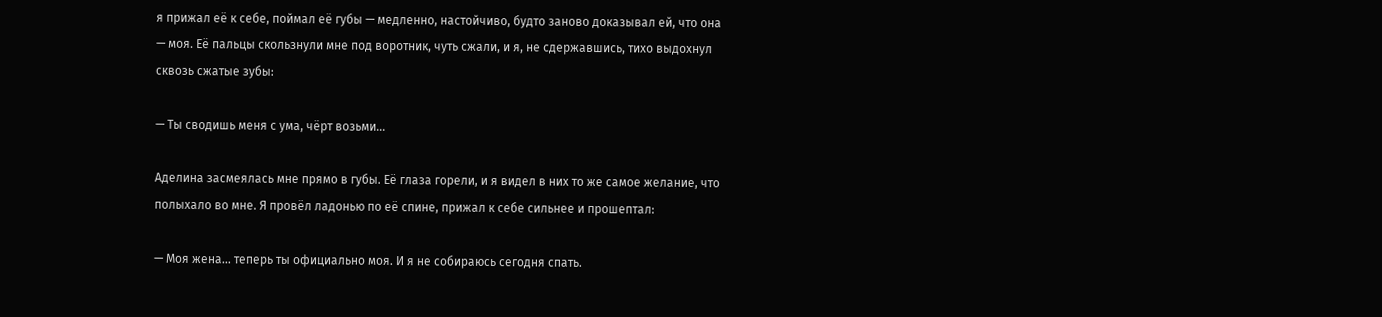я прижал её к себе, поймал её губы — медленно, настойчиво, будто заново доказывал ей, что она — моя. Её пальцы скользнули мне под воротник, чуть сжали, и я, не сдержавшись, тихо выдохнул сквозь сжатые зубы:

— Ты сводишь меня с ума, чёрт возьми...

Аделина засмеялась мне прямо в губы. Её глаза горели, и я видел в них то же самое желание, что полыхало во мне. Я провёл ладонью по её спине, прижал к себе сильнее и прошептал:

— Моя жена... теперь ты официально моя. И я не собираюсь сегодня спать.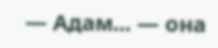— Адам... — она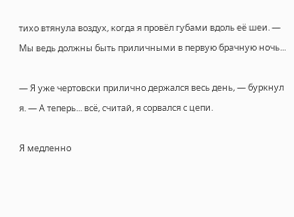тихо втянула воздух, когда я провёл губами вдоль её шеи. — Мы ведь должны быть приличными в первую брачную ночь...

— Я уже чертовски прилично держался весь день, — буркнул я. — А теперь... всё, считай, я сорвался с цепи.

Я медленно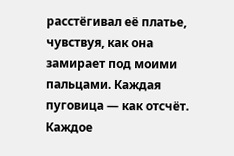расстёгивал её платье, чувствуя, как она замирает под моими пальцами. Каждая пуговица — как отсчёт. Каждое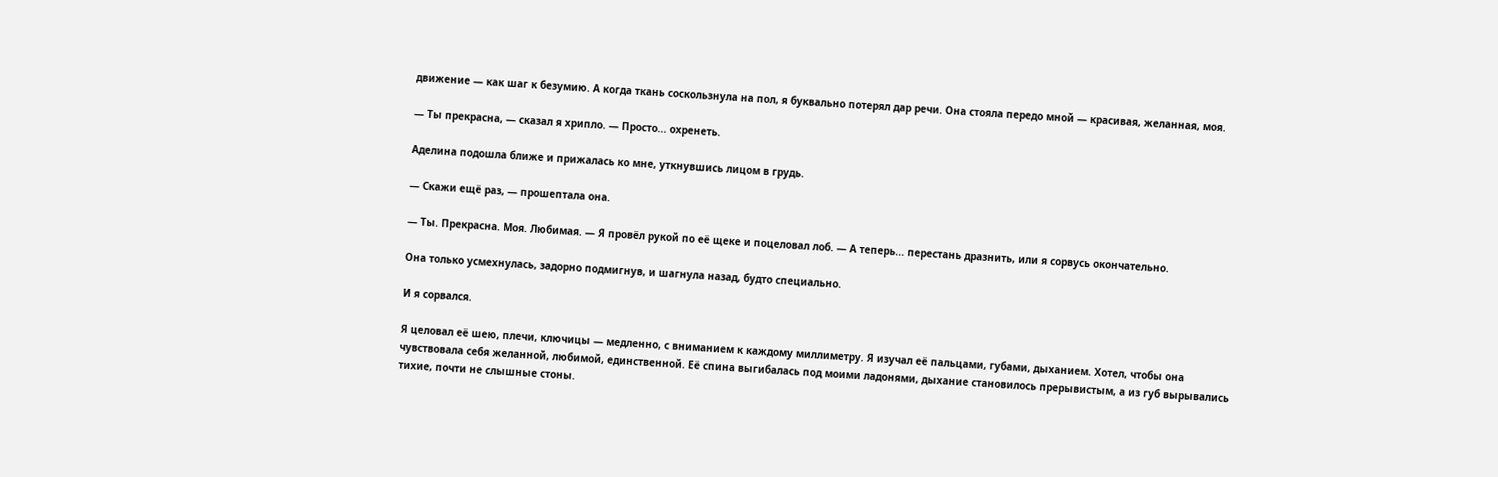движение — как шаг к безумию. А когда ткань соскользнула на пол, я буквально потерял дар речи. Она стояла передо мной — красивая, желанная, моя.

— Ты прекрасна, — сказал я хрипло. — Просто... охренеть.

Аделина подошла ближе и прижалась ко мне, уткнувшись лицом в грудь.

— Скажи ещё раз, — прошептала она.

— Ты. Прекрасна. Моя. Любимая. — Я провёл рукой по её щеке и поцеловал лоб. — А теперь... перестань дразнить, или я сорвусь окончательно.

Она только усмехнулась, задорно подмигнув, и шагнула назад, будто специально.

И я сорвался.

Я целовал её шею, плечи, ключицы — медленно, с вниманием к каждому миллиметру. Я изучал её пальцами, губами, дыханием. Хотел, чтобы она чувствовала себя желанной, любимой, единственной. Её спина выгибалась под моими ладонями, дыхание становилось прерывистым, а из губ вырывались тихие, почти не слышные стоны.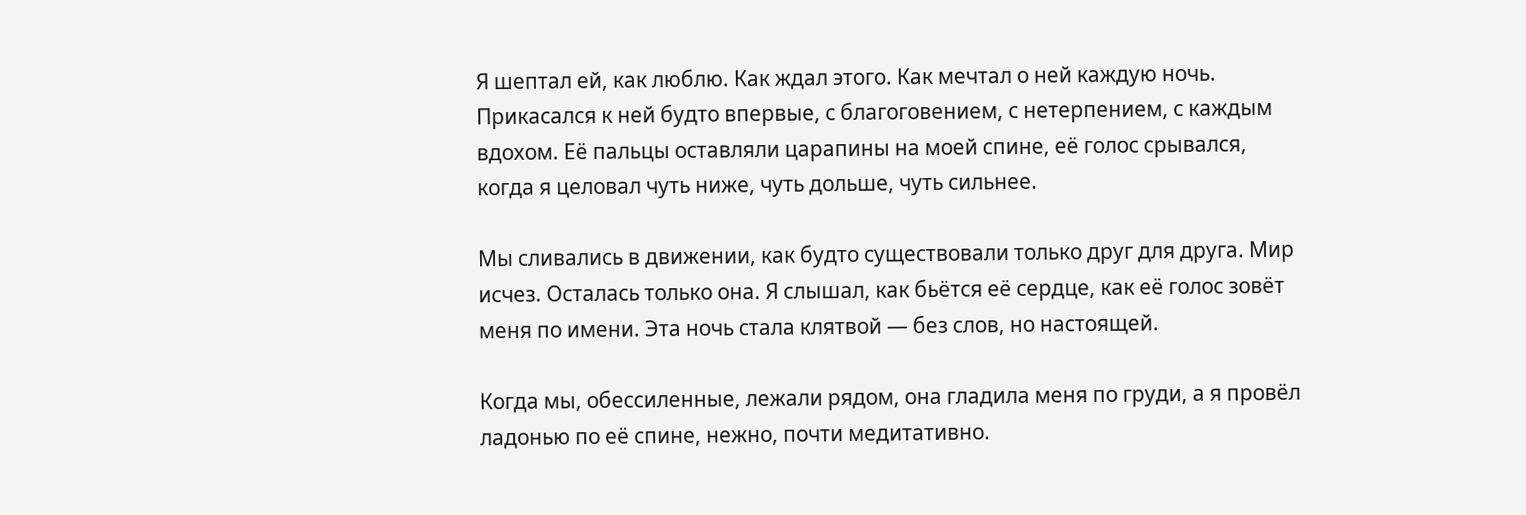Я шептал ей, как люблю. Как ждал этого. Как мечтал о ней каждую ночь. Прикасался к ней будто впервые, с благоговением, с нетерпением, с каждым вдохом. Её пальцы оставляли царапины на моей спине, её голос срывался, когда я целовал чуть ниже, чуть дольше, чуть сильнее.

Мы сливались в движении, как будто существовали только друг для друга. Мир исчез. Осталась только она. Я слышал, как бьётся её сердце, как её голос зовёт меня по имени. Эта ночь стала клятвой — без слов, но настоящей.

Когда мы, обессиленные, лежали рядом, она гладила меня по груди, а я провёл ладонью по её спине, нежно, почти медитативно.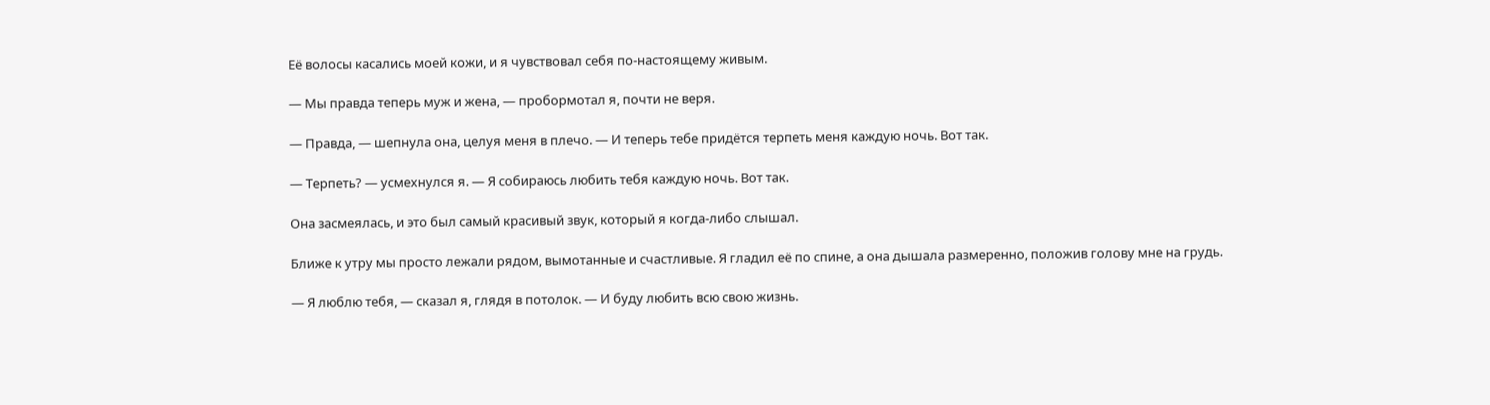Её волосы касались моей кожи, и я чувствовал себя по-настоящему живым.

— Мы правда теперь муж и жена, — пробормотал я, почти не веря.

— Правда, — шепнула она, целуя меня в плечо. — И теперь тебе придётся терпеть меня каждую ночь. Вот так.

— Терпеть? — усмехнулся я. — Я собираюсь любить тебя каждую ночь. Вот так.

Она засмеялась, и это был самый красивый звук, который я когда-либо слышал.

Ближе к утру мы просто лежали рядом, вымотанные и счастливые. Я гладил её по спине, а она дышала размеренно, положив голову мне на грудь.

— Я люблю тебя, — сказал я, глядя в потолок. — И буду любить всю свою жизнь.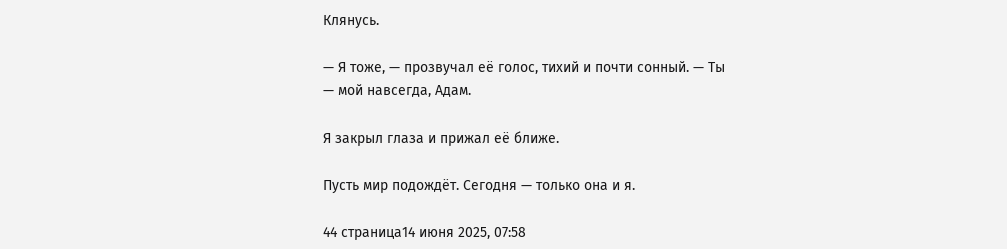Клянусь.

— Я тоже, — прозвучал её голос, тихий и почти сонный. — Ты — мой навсегда, Адам.

Я закрыл глаза и прижал её ближе.

Пусть мир подождёт. Сегодня — только она и я.

44 страница14 июня 2025, 07:58